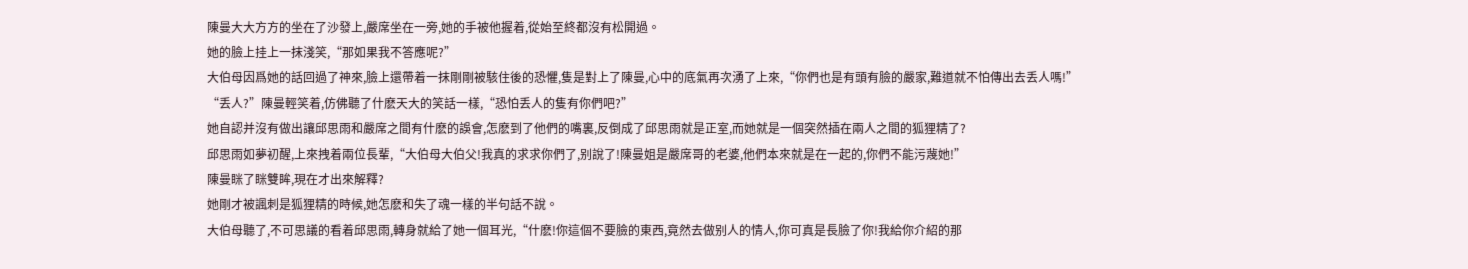陳曼大大方方的坐在了沙發上,嚴席坐在一旁,她的手被他握着,從始至終都沒有松開過。
她的臉上挂上一抹淺笑,“那如果我不答應呢?”
大伯母因爲她的話回過了神來,臉上還帶着一抹剛剛被駭住後的恐懼,隻是對上了陳曼,心中的底氣再次湧了上來,“你們也是有頭有臉的嚴家,難道就不怕傳出去丢人嗎!”
“丢人?”陳曼輕笑着,仿佛聽了什麽天大的笑話一樣,“恐怕丢人的隻有你們吧?”
她自認并沒有做出讓邱思雨和嚴席之間有什麽的誤會,怎麽到了他們的嘴裏,反倒成了邱思雨就是正室,而她就是一個突然插在兩人之間的狐狸精了?
邱思雨如夢初醒,上來拽着兩位長輩,“大伯母大伯父!我真的求求你們了,别說了!陳曼姐是嚴席哥的老婆,他們本來就是在一起的,你們不能污蔑她!”
陳曼眯了眯雙眸,現在才出來解釋?
她剛才被諷刺是狐狸精的時候,她怎麽和失了魂一樣的半句話不說。
大伯母聽了,不可思議的看着邱思雨,轉身就給了她一個耳光,“什麽!你這個不要臉的東西,竟然去做别人的情人,你可真是長臉了你!我給你介紹的那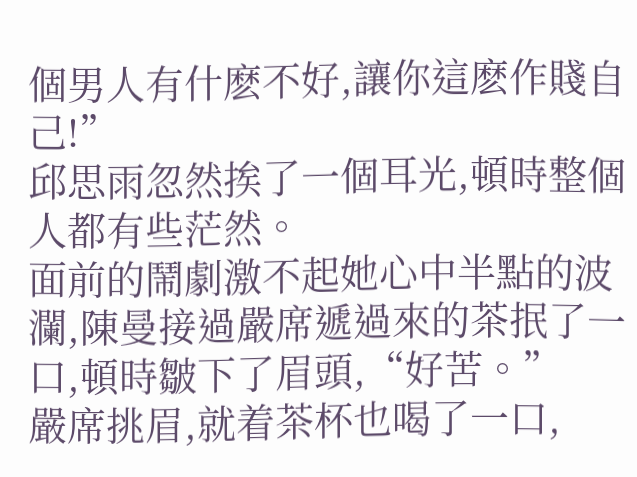個男人有什麽不好,讓你這麽作賤自己!”
邱思雨忽然挨了一個耳光,頓時整個人都有些茫然。
面前的鬧劇激不起她心中半點的波瀾,陳曼接過嚴席遞過來的茶抿了一口,頓時皺下了眉頭,“好苦。”
嚴席挑眉,就着茶杯也喝了一口,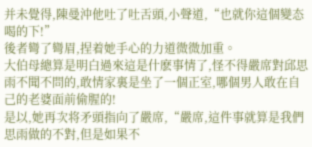并未覺得,陳曼沖他吐了吐舌頭,小聲道,“也就你這個變态喝的下!”
後者彎了彎眉,捏着她手心的力道微微加重。
大伯母總算是明白過來這是什麽事情了,怪不得嚴席對邱思雨不聞不問的,敢情家裏是坐了一個正室,哪個男人敢在自己的老婆面前偷腥的!
是以,她再次将矛頭指向了嚴席,“嚴席,這件事就算是我們思雨做的不對,但是如果不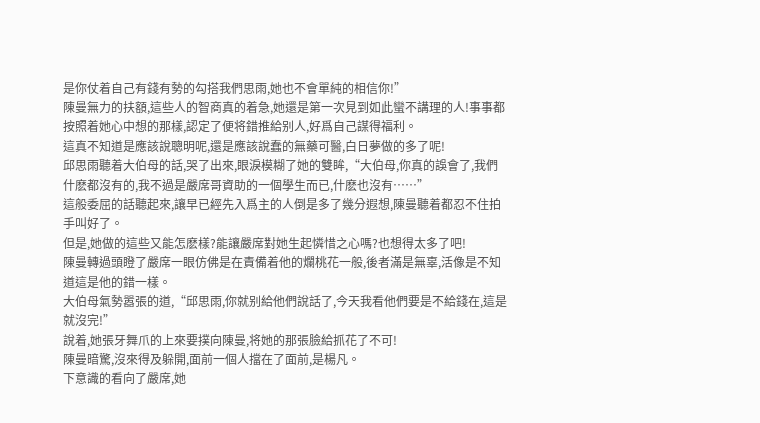是你仗着自己有錢有勢的勾搭我們思雨,她也不會單純的相信你!”
陳曼無力的扶額,這些人的智商真的着急,她還是第一次見到如此蠻不講理的人!事事都按照着她心中想的那樣,認定了便将錯推給别人,好爲自己謀得福利。
這真不知道是應該說聰明呢,還是應該說蠢的無藥可醫,白日夢做的多了呢!
邱思雨聽着大伯母的話,哭了出來,眼淚模糊了她的雙眸,“大伯母,你真的誤會了,我們什麽都沒有的,我不過是嚴席哥資助的一個學生而已,什麽也沒有……”
這般委屈的話聽起來,讓早已經先入爲主的人倒是多了幾分遐想,陳曼聽着都忍不住拍手叫好了。
但是,她做的這些又能怎麽樣?能讓嚴席對她生起憐惜之心嗎?也想得太多了吧!
陳曼轉過頭瞪了嚴席一眼仿佛是在責備着他的爛桃花一般,後者滿是無辜,活像是不知道這是他的錯一樣。
大伯母氣勢嚣張的道,“邱思雨,你就别給他們說話了,今天我看他們要是不給錢在,這是就沒完!”
說着,她張牙舞爪的上來要撲向陳曼,将她的那張臉給抓花了不可!
陳曼暗驚,沒來得及躲開,面前一個人擋在了面前,是楊凡。
下意識的看向了嚴席,她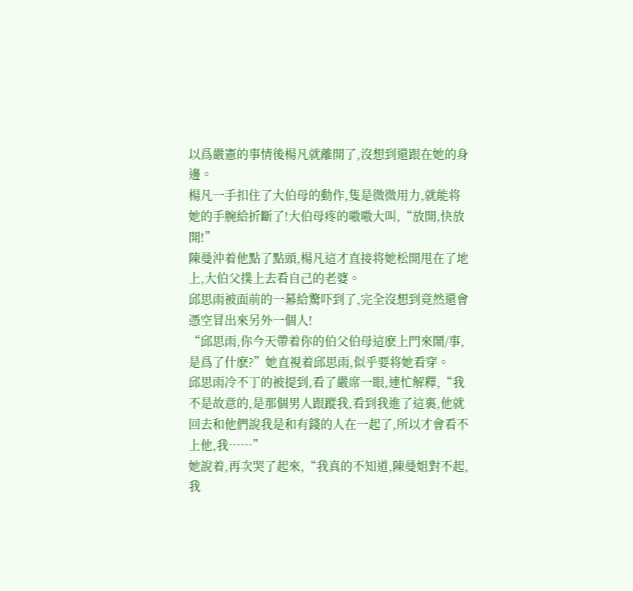以爲嚴憲的事情後楊凡就離開了,沒想到還跟在她的身邊。
楊凡一手扣住了大伯母的動作,隻是微微用力,就能将她的手腕給折斷了!大伯母疼的嗷嗷大叫,“放開,快放開!”
陳曼沖着他點了點頭,楊凡這才直接将她松開甩在了地上,大伯父撲上去看自己的老婆。
邱思雨被面前的一幕給驚吓到了,完全沒想到竟然還會憑空冒出來另外一個人!
“邱思雨,你今天帶着你的伯父伯母這麽上門來鬧/事,是爲了什麽?”她直視着邱思雨,似乎要将她看穿。
邱思雨冷不丁的被提到,看了嚴席一眼,連忙解釋,“我不是故意的,是那個男人跟蹤我,看到我進了這裏,他就回去和他們說我是和有錢的人在一起了,所以才會看不上他,我……”
她說着,再次哭了起來,“我真的不知道,陳曼姐對不起,我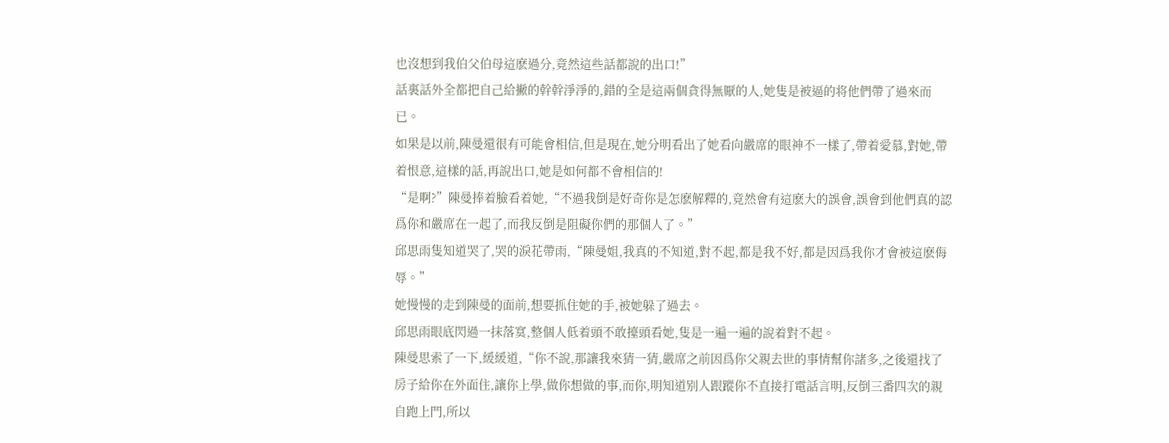也沒想到我伯父伯母這麽過分,竟然這些話都說的出口!”
話裏話外全都把自己給撇的幹幹淨淨的,錯的全是這兩個貪得無厭的人,她隻是被逼的将他們帶了過來而已。
如果是以前,陳曼還很有可能會相信,但是現在,她分明看出了她看向嚴席的眼神不一樣了,帶着愛慕,對她,帶着恨意,這樣的話,再說出口,她是如何都不會相信的!
“是啊?”陳曼捧着臉看着她,“不過我倒是好奇你是怎麽解釋的,竟然會有這麽大的誤會,誤會到他們真的認爲你和嚴席在一起了,而我反倒是阻礙你們的那個人了。”
邱思雨隻知道哭了,哭的淚花帶雨,“陳曼姐,我真的不知道,對不起,都是我不好,都是因爲我你才會被這麽侮辱。”
她慢慢的走到陳曼的面前,想要抓住她的手,被她躲了過去。
邱思雨眼底閃過一抹落寞,整個人低着頭不敢擡頭看她,隻是一遍一遍的說着對不起。
陳曼思索了一下,緩緩道,“你不說,那讓我來猜一猜,嚴席之前因爲你父親去世的事情幫你諸多,之後還找了房子給你在外面住,讓你上學,做你想做的事,而你,明知道别人跟蹤你不直接打電話言明,反倒三番四次的親自跑上門,所以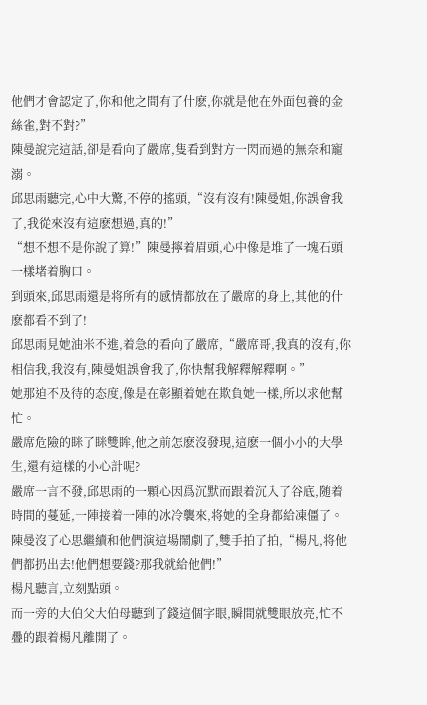他們才會認定了,你和他之間有了什麽,你就是他在外面包養的金絲雀,對不對?”
陳曼說完這話,卻是看向了嚴席,隻看到對方一閃而過的無奈和寵溺。
邱思雨聽完,心中大驚,不停的搖頭,“沒有沒有!陳曼姐,你誤會我了,我從來沒有這麽想過,真的!”
“想不想不是你說了算!”陳曼擰着眉頭,心中像是堆了一塊石頭一樣堵着胸口。
到頭來,邱思雨還是将所有的感情都放在了嚴席的身上,其他的什麽都看不到了!
邱思雨見她油米不進,着急的看向了嚴席,“嚴席哥,我真的沒有,你相信我,我沒有,陳曼姐誤會我了,你快幫我解釋解釋啊。”
她那迫不及待的态度,像是在彰顯着她在欺負她一樣,所以求他幫忙。
嚴席危險的眯了眯雙眸,他之前怎麽沒發現,這麽一個小小的大學生,還有這樣的小心計呢?
嚴席一言不發,邱思雨的一顆心因爲沉默而跟着沉入了谷底,随着時間的蔓延,一陣接着一陣的冰冷襲來,将她的全身都給凍僵了。
陳曼沒了心思繼續和他們演這場鬧劇了,雙手拍了拍,“楊凡,将他們都扔出去!他們想要錢?那我就給他們!”
楊凡聽言,立刻點頭。
而一旁的大伯父大伯母聽到了錢這個字眼,瞬間就雙眼放亮,忙不疊的跟着楊凡離開了。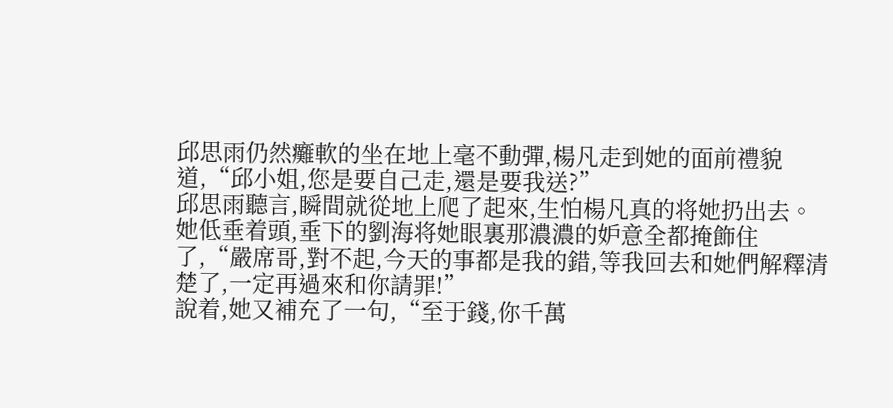邱思雨仍然癱軟的坐在地上毫不動彈,楊凡走到她的面前禮貌道,“邱小姐,您是要自己走,還是要我送?”
邱思雨聽言,瞬間就從地上爬了起來,生怕楊凡真的将她扔出去。
她低垂着頭,垂下的劉海将她眼裏那濃濃的妒意全都掩飾住了,“嚴席哥,對不起,今天的事都是我的錯,等我回去和她們解釋清楚了,一定再過來和你請罪!”
說着,她又補充了一句,“至于錢,你千萬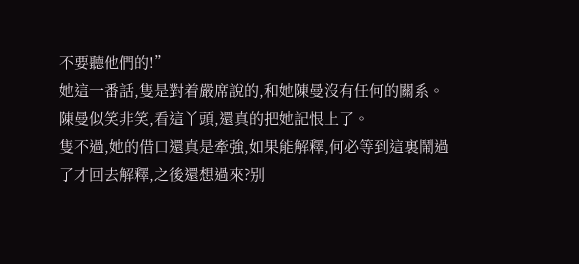不要聽他們的!”
她這一番話,隻是對着嚴席說的,和她陳曼沒有任何的關系。
陳曼似笑非笑,看這丫頭,還真的把她記恨上了。
隻不過,她的借口還真是牽強,如果能解釋,何必等到這裏鬧過了才回去解釋,之後還想過來?别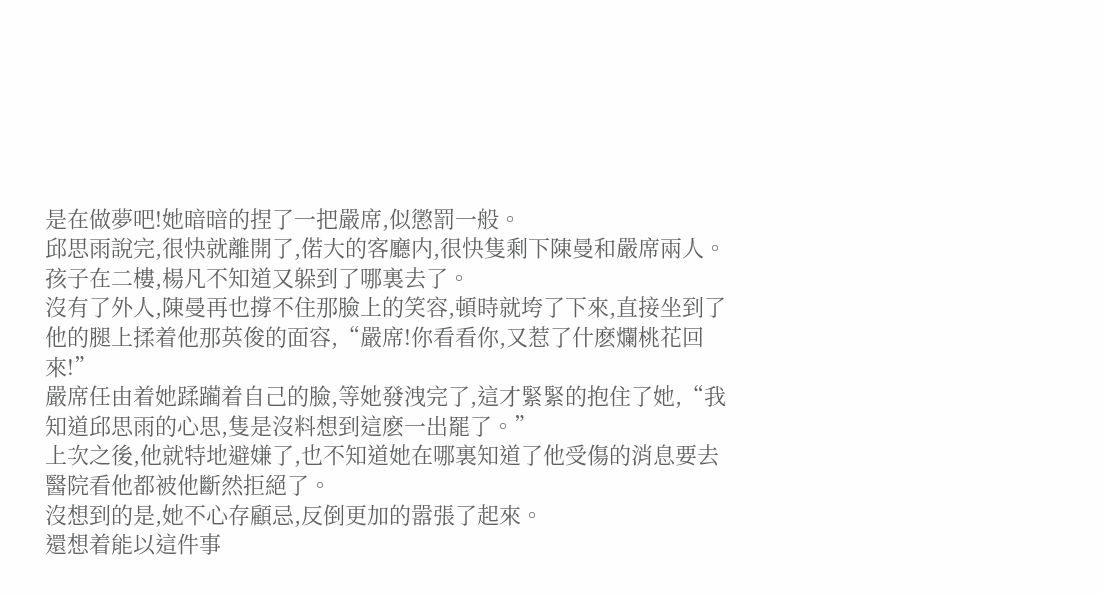是在做夢吧!她暗暗的捏了一把嚴席,似懲罰一般。
邱思雨說完,很快就離開了,偌大的客廳内,很快隻剩下陳曼和嚴席兩人。
孩子在二樓,楊凡不知道又躲到了哪裏去了。
沒有了外人,陳曼再也撐不住那臉上的笑容,頓時就垮了下來,直接坐到了他的腿上揉着他那英俊的面容,“嚴席!你看看你,又惹了什麽爛桃花回來!”
嚴席任由着她蹂躏着自己的臉,等她發洩完了,這才緊緊的抱住了她,“我知道邱思雨的心思,隻是沒料想到這麽一出罷了。”
上次之後,他就特地避嫌了,也不知道她在哪裏知道了他受傷的消息要去醫院看他都被他斷然拒絕了。
沒想到的是,她不心存顧忌,反倒更加的嚣張了起來。
還想着能以這件事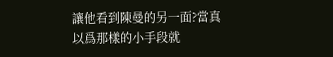讓他看到陳曼的另一面?當真以爲那樣的小手段就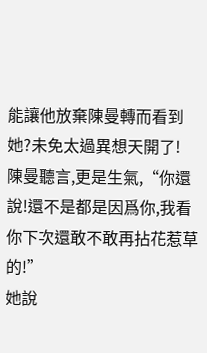能讓他放棄陳曼轉而看到她?未免太過異想天開了!
陳曼聽言,更是生氣,“你還說!還不是都是因爲你,我看你下次還敢不敢再拈花惹草的!”
她說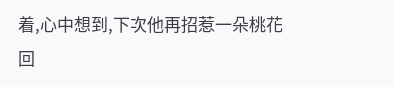着,心中想到,下次他再招惹一朵桃花回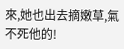來,她也出去摘嫩草,氣不死他的!